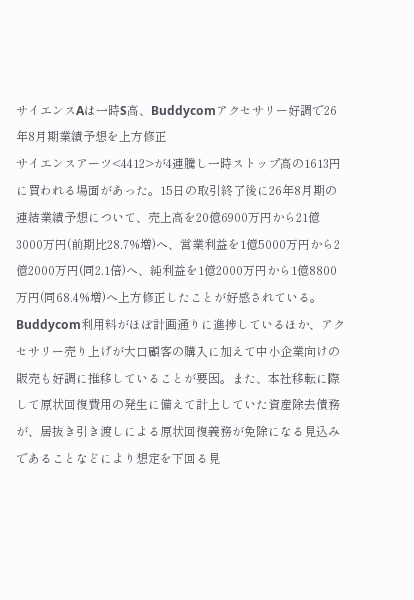サイエンスAは一時S高、Buddycomアクセサリー好調で26年8月期業績予想を上方修正
サイエンスアーツ<4412>が4連騰し一時ストップ高の1613円に買われる場面があった。15日の取引終了後に26年8月期の連結業績予想について、売上高を20億6900万円から21億3000万円(前期比28.7%増)へ、営業利益を1億5000万円から2億2000万円(同2.1倍)へ、純利益を1億2000万円から1億8800万円(同68.4%増)へ上方修正したことが好感されている。
Buddycom利用料がほぼ計画通りに進捗しているほか、アクセサリー売り上げが大口顧客の購入に加えて中小企業向けの販売も好調に推移していることが要因。また、本社移転に際して原状回復費用の発生に備えて計上していた資産除去債務が、居抜き引き渡しによる原状回復義務が免除になる見込みであることなどにより想定を下回る見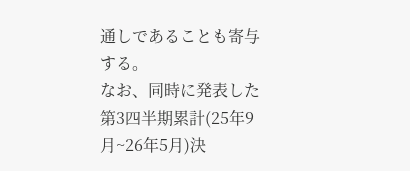通しであることも寄与する。
なお、同時に発表した第3四半期累計(25年9月~26年5月)決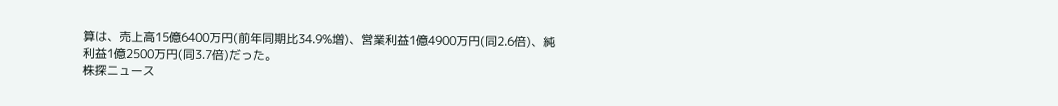算は、売上高15億6400万円(前年同期比34.9%増)、営業利益1億4900万円(同2.6倍)、純利益1億2500万円(同3.7倍)だった。
株探ニュース